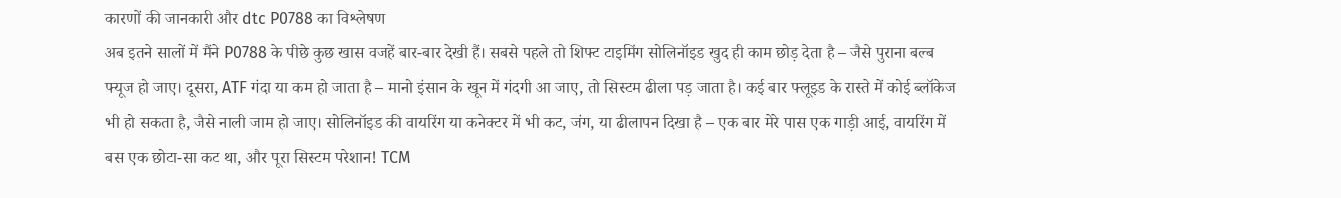कारणों की जानकारी और dtc P0788 का विश्लेषण
अब इतने सालों में मैंने P0788 के पीछे कुछ खास वजहें बार-बार देखी हैं। सबसे पहले तो शिफ्ट टाइमिंग सोलिनॉइड खुद ही काम छोड़ देता है – जैसे पुराना बल्ब फ्यूज हो जाए। दूसरा, ATF गंदा या कम हो जाता है – मानो इंसान के खून में गंदगी आ जाए, तो सिस्टम ढीला पड़ जाता है। कई बार फ्लूइड के रास्ते में कोई ब्लॉकेज भी हो सकता है, जैसे नाली जाम हो जाए। सोलिनॉइड की वायरिंग या कनेक्टर में भी कट, जंग, या ढीलापन दिखा है – एक बार मेरे पास एक गाड़ी आई, वायरिंग में बस एक छोटा-सा कट था, और पूरा सिस्टम परेशान! TCM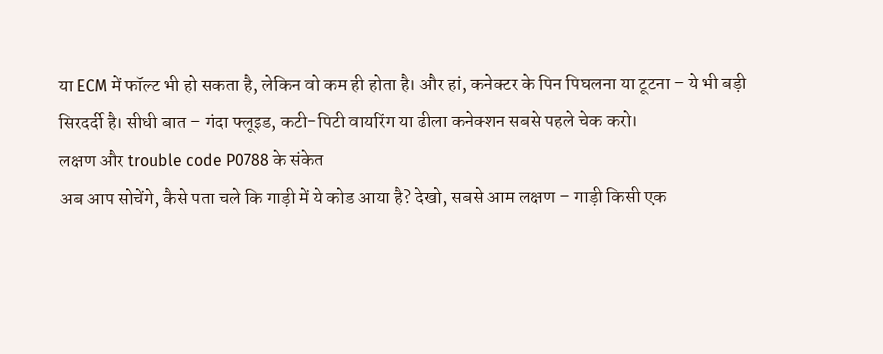या ECM में फॉल्ट भी हो सकता है, लेकिन वो कम ही होता है। और हां, कनेक्टर के पिन पिघलना या टूटना – ये भी बड़ी सिरदर्दी है। सीधी बात – गंदा फ्लूइड, कटी-पिटी वायरिंग या ढीला कनेक्शन सबसे पहले चेक करो।
लक्षण और trouble code P0788 के संकेत
अब आप सोचेंगे, कैसे पता चले कि गाड़ी में ये कोड आया है? देखो, सबसे आम लक्षण – गाड़ी किसी एक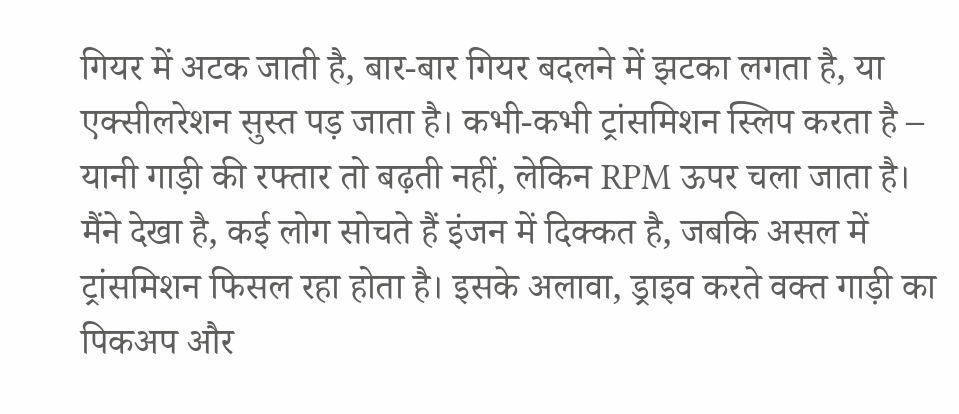गियर में अटक जाती है, बार-बार गियर बदलने में झटका लगता है, या एक्सीलरेशन सुस्त पड़ जाता है। कभी-कभी ट्रांसमिशन स्लिप करता है – यानी गाड़ी की रफ्तार तो बढ़ती नहीं, लेकिन RPM ऊपर चला जाता है। मैंने देखा है, कई लोग सोचते हैं इंजन में दिक्कत है, जबकि असल में ट्रांसमिशन फिसल रहा होता है। इसके अलावा, ड्राइव करते वक्त गाड़ी का पिकअप और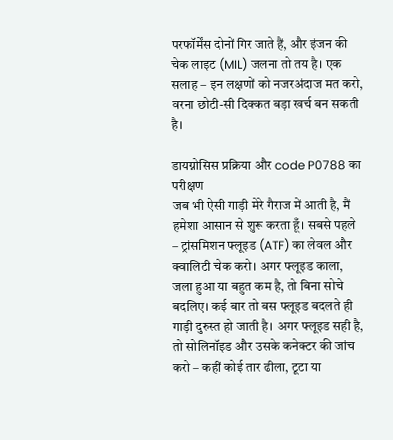परफॉर्मेंस दोनों गिर जाते हैं, और इंजन की चेक लाइट (MIL) जलना तो तय है। एक सलाह – इन लक्षणों को नजरअंदाज मत करो, वरना छोटी-सी दिक्कत बड़ा खर्च बन सकती है।

डायग्नोसिस प्रक्रिया और code P0788 का परीक्षण
जब भी ऐसी गाड़ी मेरे गैराज में आती है, मैं हमेशा आसान से शुरू करता हूँ। सबसे पहले – ट्रांसमिशन फ्लूइड (ATF) का लेवल और क्वालिटी चेक करो। अगर फ्लूइड काला, जला हुआ या बहुत कम है, तो बिना सोचे बदलिए। कई बार तो बस फ्लूइड बदलते ही गाड़ी दुरुस्त हो जाती है। अगर फ्लूइड सही है, तो सोलिनॉइड और उसके कनेक्टर की जांच करो – कहीं कोई तार ढीला, टूटा या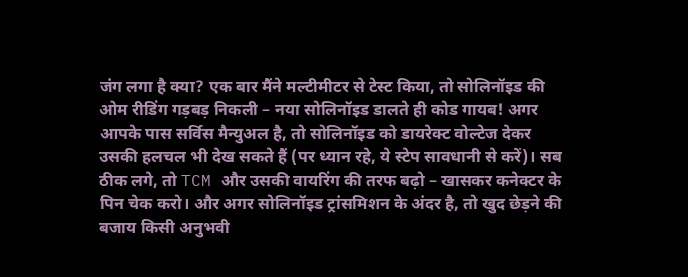जंग लगा है क्या? एक बार मैंने मल्टीमीटर से टेस्ट किया, तो सोलिनॉइड की ओम रीडिंग गड़बड़ निकली – नया सोलिनॉइड डालते ही कोड गायब! अगर आपके पास सर्विस मैन्युअल है, तो सोलिनॉइड को डायरेक्ट वोल्टेज देकर उसकी हलचल भी देख सकते हैं (पर ध्यान रहे, ये स्टेप सावधानी से करें)। सब ठीक लगे, तो TCM और उसकी वायरिंग की तरफ बढ़ो – खासकर कनेक्टर के पिन चेक करो। और अगर सोलिनॉइड ट्रांसमिशन के अंदर है, तो खुद छेड़ने की बजाय किसी अनुभवी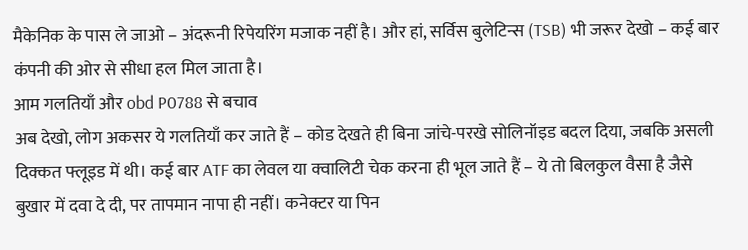मैकेनिक के पास ले जाओ – अंदरूनी रिपेयरिंग मजाक नहीं है। और हां, सर्विस बुलेटिन्स (TSB) भी जरूर देखो – कई बार कंपनी की ओर से सीधा हल मिल जाता है।
आम गलतियाँ और obd P0788 से बचाव
अब देखो, लोग अकसर ये गलतियाँ कर जाते हैं – कोड देखते ही बिना जांचे-परखे सोलिनॉइड बदल दिया, जबकि असली दिक्कत फ्लूइड में थी। कई बार ATF का लेवल या क्वालिटी चेक करना ही भूल जाते हैं – ये तो बिलकुल वैसा है जैसे बुखार में दवा दे दी, पर तापमान नापा ही नहीं। कनेक्टर या पिन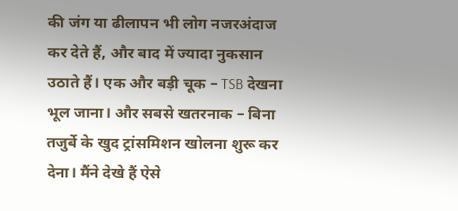की जंग या ढीलापन भी लोग नजरअंदाज कर देते हैं, और बाद में ज्यादा नुकसान उठाते हैं। एक और बड़ी चूक – TSB देखना भूल जाना। और सबसे खतरनाक – बिना तजुर्बे के खुद ट्रांसमिशन खोलना शुरू कर देना। मैंने देखे हैं ऐसे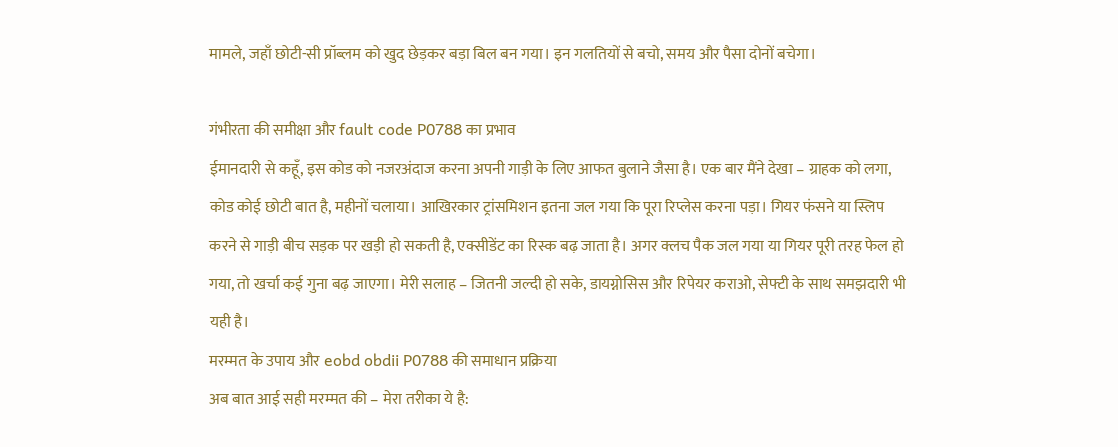मामले, जहाँ छोटी-सी प्रॉब्लम को खुद छेड़कर बड़ा बिल बन गया। इन गलतियों से बचो, समय और पैसा दोनों बचेगा।

गंभीरता की समीक्षा और fault code P0788 का प्रभाव
ईमानदारी से कहूँ, इस कोड को नजरअंदाज करना अपनी गाड़ी के लिए आफत बुलाने जैसा है। एक बार मैंने देखा – ग्राहक को लगा, कोड कोई छोटी बात है, महीनों चलाया। आखिरकार ट्रांसमिशन इतना जल गया कि पूरा रिप्लेस करना पड़ा। गियर फंसने या स्लिप करने से गाड़ी बीच सड़क पर खड़ी हो सकती है, एक्सीडेंट का रिस्क बढ़ जाता है। अगर क्लच पैक जल गया या गियर पूरी तरह फेल हो गया, तो खर्चा कई गुना बढ़ जाएगा। मेरी सलाह – जितनी जल्दी हो सके, डायग्नोसिस और रिपेयर कराओ, सेफ्टी के साथ समझदारी भी यही है।
मरम्मत के उपाय और eobd obdii P0788 की समाधान प्रक्रिया
अब बात आई सही मरम्मत की – मेरा तरीका ये है: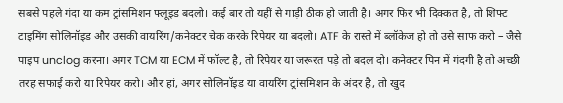सबसे पहले गंदा या कम ट्रांसमिशन फ्लूइड बदलो। कई बार तो यहीं से गाड़ी ठीक हो जाती है। अगर फिर भी दिक्कत है, तो शिफ्ट टाइमिंग सोलिनॉइड और उसकी वायरिंग/कनेक्टर चेक करके रिपेयर या बदलो। ATF के रास्ते में ब्लॉकेज हो तो उसे साफ करो – जैसे पाइप unclog करना। अगर TCM या ECM में फॉल्ट है, तो रिपेयर या जरूरत पड़े तो बदल दो। कनेक्टर पिन में गंदगी है तो अच्छी तरह सफाई करो या रिपेयर करो। और हां, अगर सोलिनॉइड या वायरिंग ट्रांसमिशन के अंदर है, तो खुद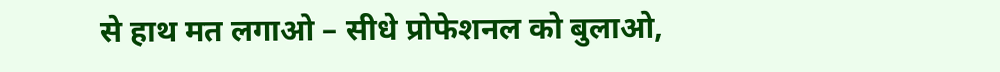से हाथ मत लगाओ – सीधे प्रोफेशनल को बुलाओ,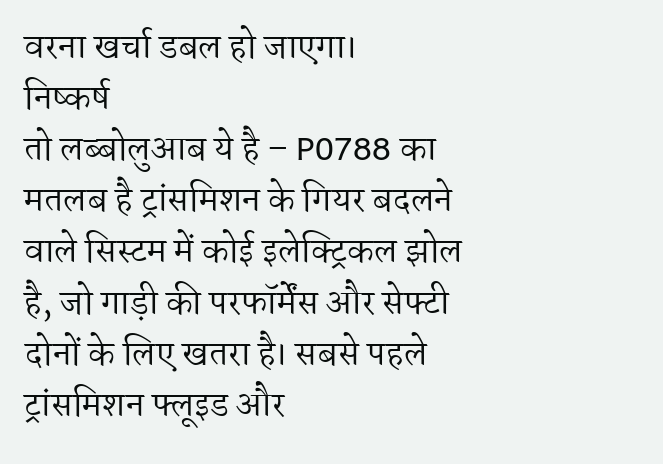वरना खर्चा डबल हो जाएगा।
निष्कर्ष
तो लब्बोलुआब ये है – P0788 का मतलब है ट्रांसमिशन के गियर बदलने वाले सिस्टम में कोई इलेक्ट्रिकल झोल है, जो गाड़ी की परफॉर्मेंस और सेफ्टी दोनों के लिए खतरा है। सबसे पहले ट्रांसमिशन फ्लूइड और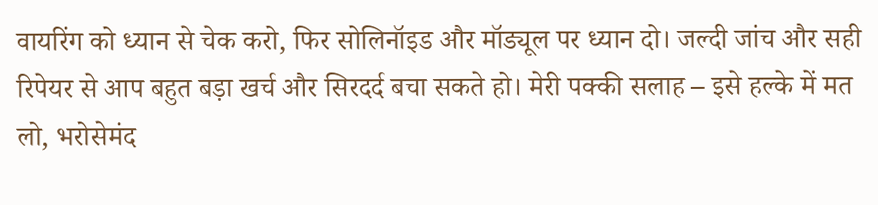वायरिंग को ध्यान से चेक करो, फिर सोलिनॉइड और मॉड्यूल पर ध्यान दो। जल्दी जांच और सही रिपेयर से आप बहुत बड़ा खर्च और सिरदर्द बचा सकते हो। मेरी पक्की सलाह – इसे हल्के में मत लो, भरोसेमंद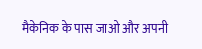मैकेनिक के पास जाओ और अपनी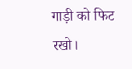गाड़ी को फिट रखो।